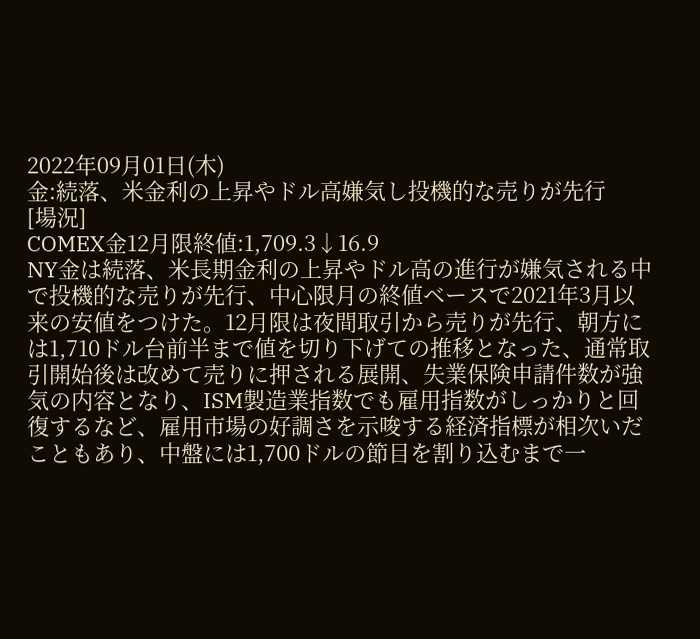2022年09月01日(木)
金:続落、米金利の上昇やドル高嫌気し投機的な売りが先行
[場況]
COMEX金12月限終値:1,709.3↓16.9
NY金は続落、米長期金利の上昇やドル高の進行が嫌気される中で投機的な売りが先行、中心限月の終値ベースで2021年3月以来の安値をつけた。12月限は夜間取引から売りが先行、朝方には1,710ドル台前半まで値を切り下げての推移となった、通常取引開始後は改めて売りに押される展開、失業保険申請件数が強気の内容となり、ISM製造業指数でも雇用指数がしっかりと回復するなど、雇用市場の好調さを示唆する経済指標が相次いだこともあり、中盤には1,700ドルの節目を割り込むまで一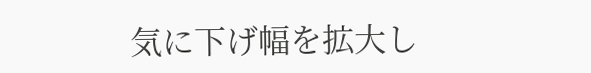気に下げ幅を拡大し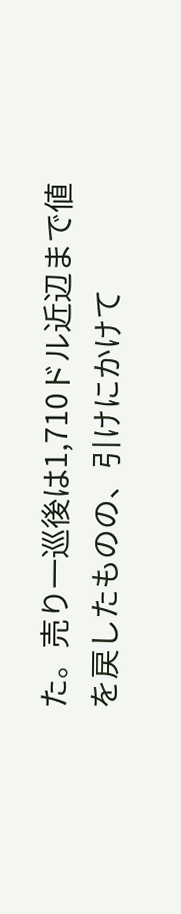た。売り一巡後は1,710ドル近辺まで値を戻したものの、引けにかけて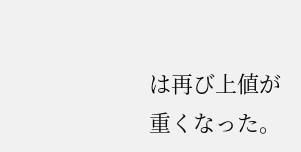は再び上値が重くなった。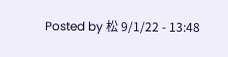Posted by 松 9/1/22 - 13:48